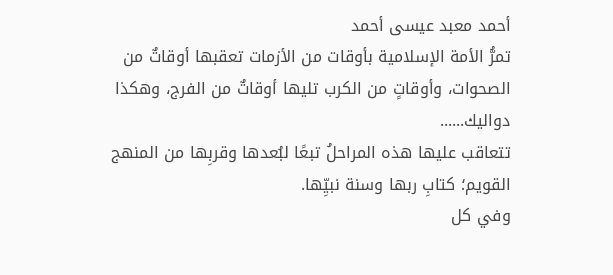أحمد معبد عيسى أحمد
تمرُّ الأمة الإسلامية بأوقات من الأزمات تعقبها أوقاتٌ من الصحوات، وأوقاتٍ من الكرب تليها أوقاتٌ من الفرج، وهكذا دواليك......
تتعاقب عليها هذه المراحلُ تبعًا لبُعدها وقربِها من المنهج القويم؛ كتابِ ربها وسنة نبيِّها.
وفي كل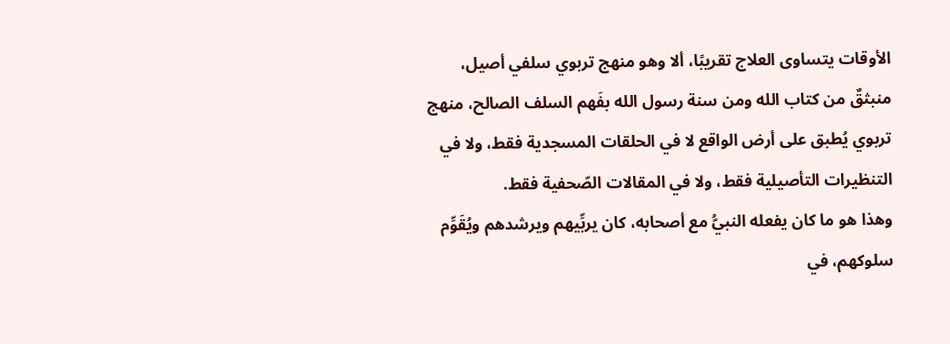الأوقات يتساوى العلاج تقريبًا، ألا وهو منهج تربوي سلفي أصيل، منبثقٌ من كتاب الله ومن سنة رسول الله بفَهم السلف الصالح، منهج تربوي يُطبق على أرض الواقع لا في الحلقات المسجدية فقط، ولا في التنظيرات التأصيلية فقط، ولا في المقالات الصّحفية فقط.
وهذا هو ما كان يفعله النبيُّ مع أصحابه، كان يربِّيهم ويرشدهم ويُقَوِّم سلوكهم، في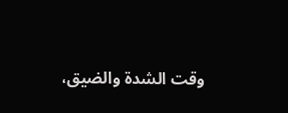وقت الشدة والضيق،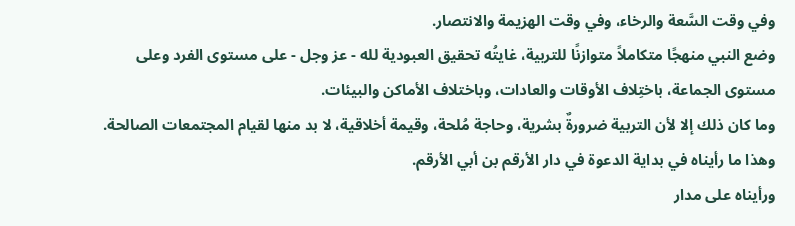وفي وقت السَّعة والرخاء، وفي وقت الهزيمة والانتصار.
وضع النبي منهجًا متكاملاً متوازنًا للتربية، غايتُه تحقيق العبودية لله - عز وجل - على مستوى الفرد وعلى مستوى الجماعة، باختِلاف الأوقات والعادات، وباختلاف الأماكن والبيئات.
وما كان ذلك إلا لأن التربية ضرورةٌ بشرية، وحاجة مُلحة، وقيمة أخلاقية، لا بد منها لقيام المجتمعات الصالحة.
وهذا ما رأيناه في بداية الدعوة في دار الأرقم بن أبي الأرقم.
ورأيناه على مدار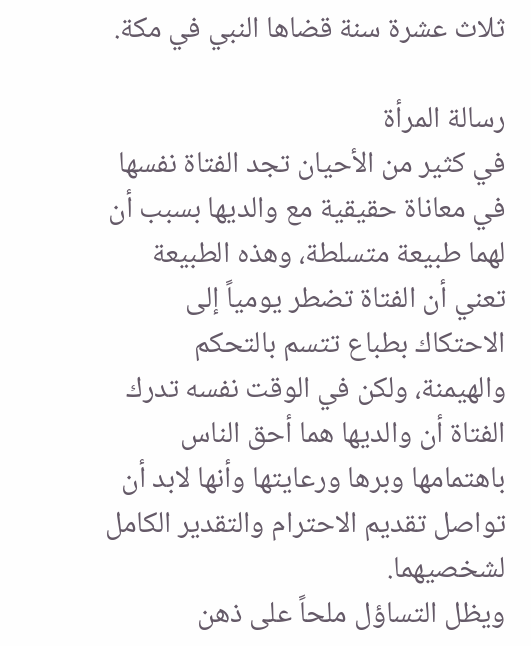ثلاث عشرة سنة قضاها النبي في مكة.

رسالة المرأة
في كثير من الأحيان تجد الفتاة نفسها في معاناة حقيقية مع والديها بسبب أن لهما طبيعة متسلطة، وهذه الطبيعة تعني أن الفتاة تضطر يومياً إلى الاحتكاك بطباع تتسم بالتحكم والهيمنة، ولكن في الوقت نفسه تدرك الفتاة أن والديها هما أحق الناس باهتمامها وبرها ورعايتها وأنها لابد أن تواصل تقديم الاحترام والتقدير الكامل لشخصيهما.
ويظل التساؤل ملحاً على ذهن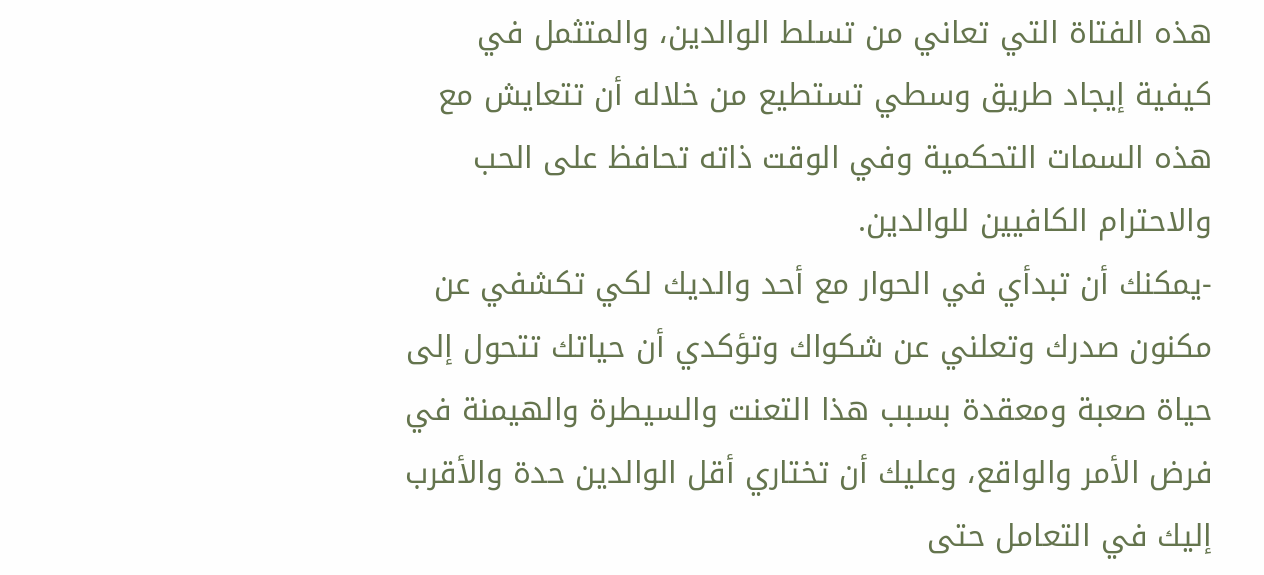هذه الفتاة التي تعاني من تسلط الوالدين، والمتثمل في كيفية إيجاد طريق وسطي تستطيع من خلاله أن تتعايش مع هذه السمات التحكمية وفي الوقت ذاته تحافظ على الحب والاحترام الكافيين للوالدين.
-يمكنك أن تبدأي في الحوار مع أحد والديك لكي تكشفي عن مكنون صدرك وتعلني عن شكواك وتؤكدي أن حياتك تتحول إلى حياة صعبة ومعقدة بسبب هذا التعنت والسيطرة والهيمنة في فرض الأمر والواقع، وعليك أن تختاري أقل الوالدين حدة والأقرب إليك في التعامل حتى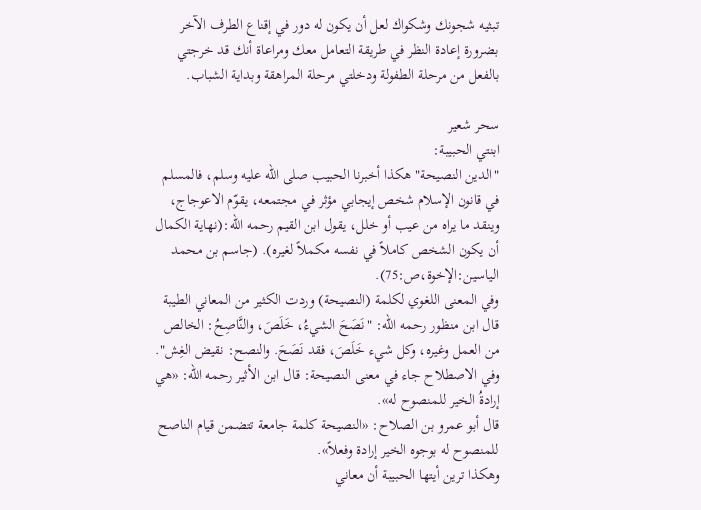تبثيه شجونك وشكواك لعل أن يكون له دور في إقناع الطرف الآخر بضرورة إعادة النظر في طريقة التعامل معك ومراعاة أنك قد خرجتي بالفعل من مرحلة الطفولة ودخلتي مرحلة المراهقة وبداية الشباب.

سحر شعير
ابنتي الحبيبة:
"الدين النصيحة" هكذا أخبرنا الحبيب صلى الله عليه وسلم، فالمسلم في قانون الإسلام شخص إيجابي مؤثر في مجتمعه، يقوّم الاعوجاج، وينقد ما يراه من عيب أو خلل، يقول ابن القيم رحمه الله:(نهاية الكمال أن يكون الشخص كاملاً في نفسه مكملاً لغيره). (جاسم بن محمد الياسين:الإخوة،ص:75).
وفي المعنى اللغوي لكلمة (النصيحة) وردت الكثير من المعاني الطيبة
قال ابن منظور رحمه الله: "نَصَحَ الشيءُ، خَلَصَ، والنَّاصِحُ: الخالص من العمل وغيره، وكل شيء خَلَصَ، فقد نَصَحَ. والنصح: نقيض الغِش".
وفي الاصطلاح جاء في معنى النصيحة: قال ابن الأثير رحمه الله: «هي إرادةُ الخير للمنصوح له».
قال أبو عمرو بن الصلاح: «النصيحة كلمة جامعة تتضمن قيام الناصح للمنصوح له بوجوه الخير إرادة وفعلاً».
وهكذا ترين أيتها الحبيبة أن معاني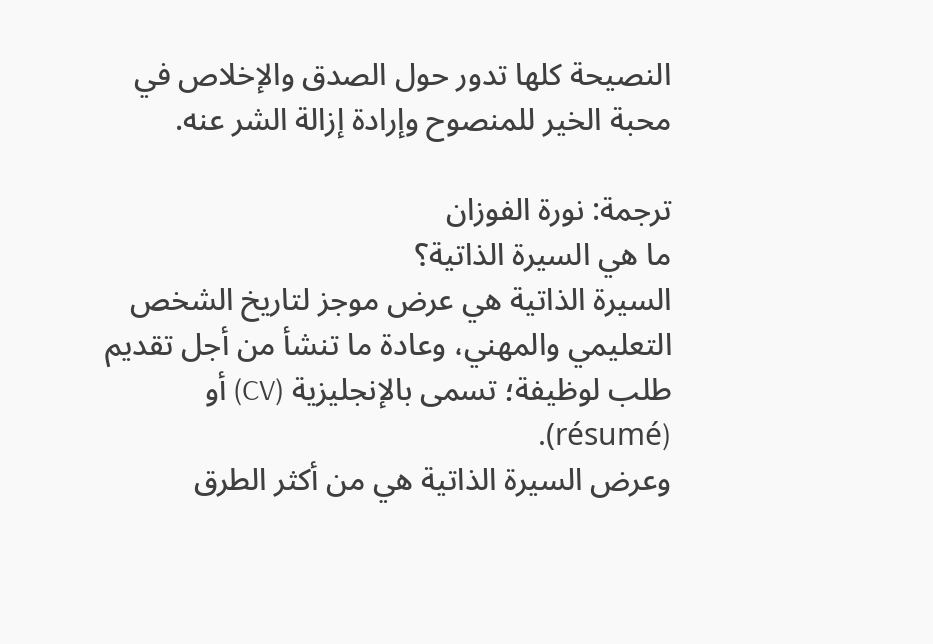النصيحة كلها تدور حول الصدق والإخلاص في محبة الخير للمنصوح وإرادة إزالة الشر عنه.

ترجمة: نورة الفوزان
ما هي السيرة الذاتية؟
السيرة الذاتية هي عرض موجز لتاريخ الشخص التعليمي والمهني، وعادة ما تنشأ من أجل تقديم طلب لوظيفة؛ تسمى بالإنجليزية (CV) أو (résumé).
وعرض السيرة الذاتية هي من أكثر الطرق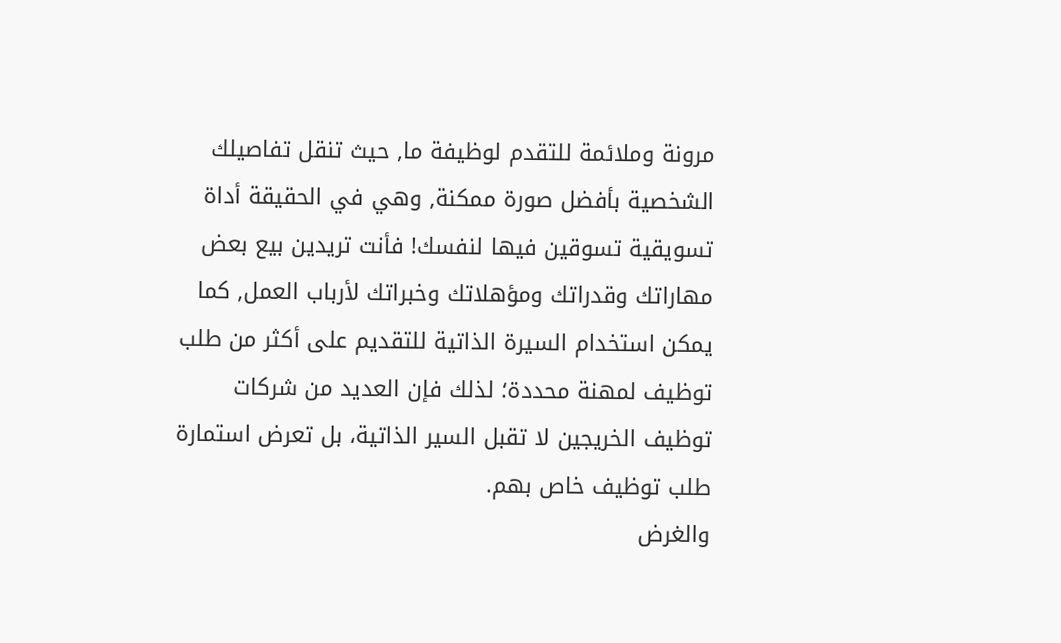مرونة وملائمة للتقدم لوظيفة ما, حيث تنقل تفاصيلك الشخصية بأفضل صورة ممكنة, وهي في الحقيقة أداة تسويقية تسوقين فيها لنفسك! فأنت تريدين بيع بعض مهاراتك وقدراتك ومؤهلاتك وخبراتك لأرباب العمل, كما يمكن استخدام السيرة الذاتية للتقديم على أكثر من طلب توظيف لمهنة محددة؛ لذلك فإن العديد من شركات توظيف الخريجين لا تقبل السير الذاتية، بل تعرض استمارة طلب توظيف خاص بهم.
والغرض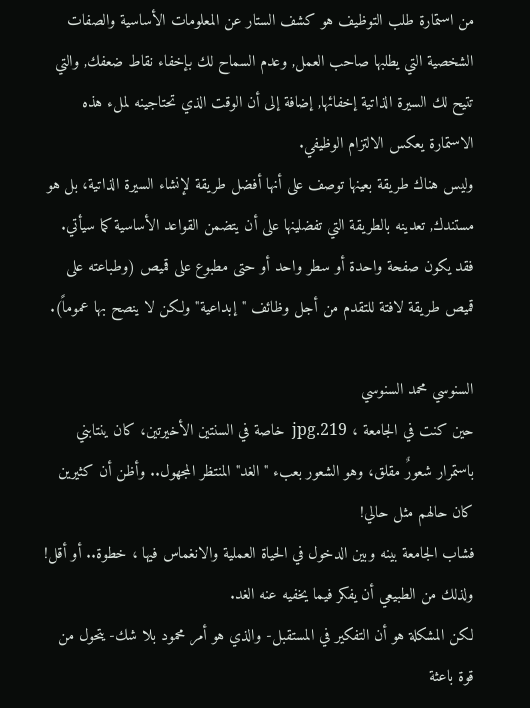من استمارة طلب التوظيف هو كشف الستار عن المعلومات الأساسية والصفات الشخصية التي يطلبها صاحب العمل, وعدم السماح لك بإخفاء نقاط ضعفك, والتي تتيح لك السيرة الذاتية إخفائها, إضافة إلى أن الوقت الذي تحتاجينه لملء هذه الاستمارة يعكس الالتزام الوظيفي.
وليس هناك طريقة بعينها توصف على أنها أفضل طريقة لإنشاء السيرة الذاتية، بل هو مستندك, تعدينه بالطريقة التي تفضلينها على أن يتضمن القواعد الأساسية كما سيأتي. فقد يكون صفحة واحدة أو سطر واحد أو حتى مطبوع على قميص (وطباعته على قميص طريقة لافتة للتقدم من أجل وظائف "إبداعية" ولكن لا ينصح بها عموماً).

السنوسي محمد السنوسي
حين كنت في الجامعة ، 219.jpg  خاصة في السنتين الأخيرتين، كان ينتابني باستمرار شعورٌ مقلق، وهو الشعور بعبء "الغد" المنتظر المجهول.. وأظن أن كثيرين كان حالهم مثل حالي!
فشاب الجامعة بينه وبين الدخول في الحياة العملية والانغماس فيها ، خطوة.. أو أقل! ولذلك من الطبيعي أن يفكر فيما يخفيه عنه الغد.
لكن المشكلة هو أن التفكير في المستقبل- والذي هو أمر محمود بلا شك- يتحول من قوة باعثة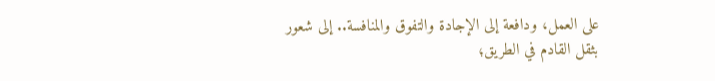على العمل، ودافعة إلى الإجادة والتفوق والمنافسة.. إلى شعور بثقل القادم في الطريق؛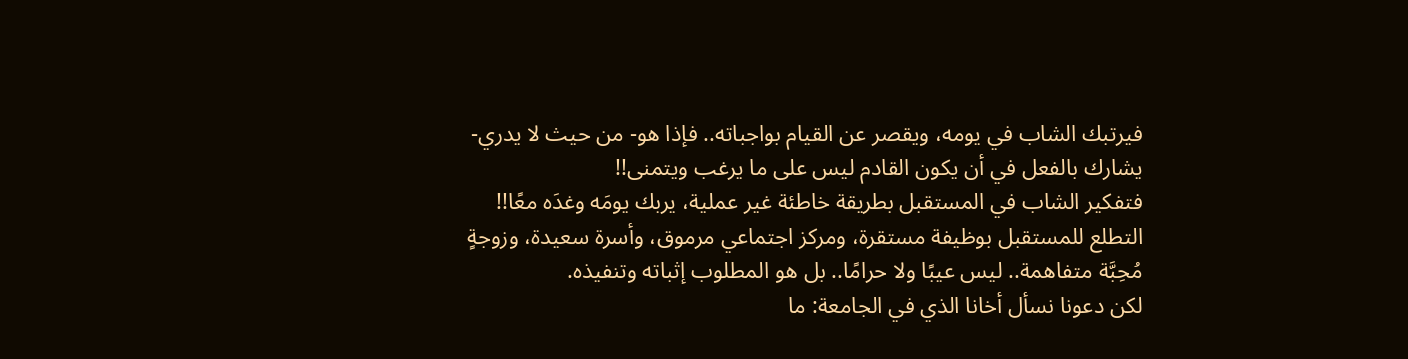فيرتبك الشاب في يومه، ويقصر عن القيام بواجباته.. فإذا هو- من حيث لا يدري- يشارك بالفعل في أن يكون القادم ليس على ما يرغب ويتمنى!!
فتفكير الشاب في المستقبل بطريقة خاطئة غير عملية، يربك يومَه وغدَه معًا!!
التطلع للمستقبل بوظيفة مستقرة، ومركز اجتماعي مرموق، وأسرة سعيدة، وزوجةٍ مُحِبَّة متفاهمة.. ليس عيبًا ولا حرامًا.. بل هو المطلوب إثباته وتنفيذه.
لكن دعونا نسأل أخانا الذي في الجامعة: ما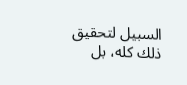السبيل لتحقيق ذلك كله، بل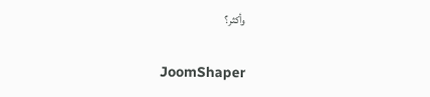وأكثر؟

JoomShaper